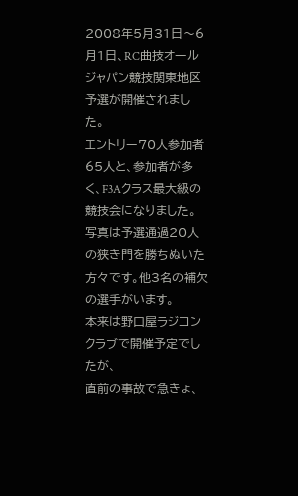2008年5月31日〜6月1日、RC曲技オールジャパン競技関東地区予選が開催されました。
エントリー70人参加者65人と、参加者が多く、F3Aクラス最大級の競技会になりました。
写真は予選通過20人の狭き門を勝ちぬいた方々です。他3名の補欠の選手がいます。
本来は野口屋ラジコンクラブで開催予定でしたが、
直前の事故で急きょ、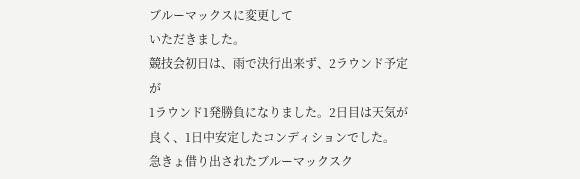ブルーマックスに変更して
いただきました。
競技会初日は、雨で決行出来ず、2ラウンド予定が
1ラウンド1発勝負になりました。2日目は天気が
良く、1日中安定したコンディションでした。
急きょ借り出されたブルーマックスク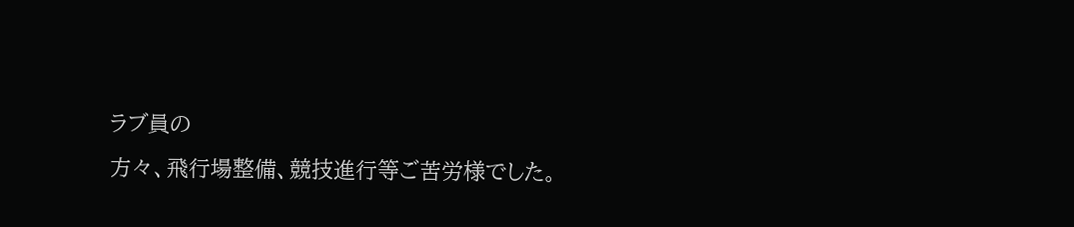ラブ員の
方々、飛行場整備、競技進行等ご苦労様でした。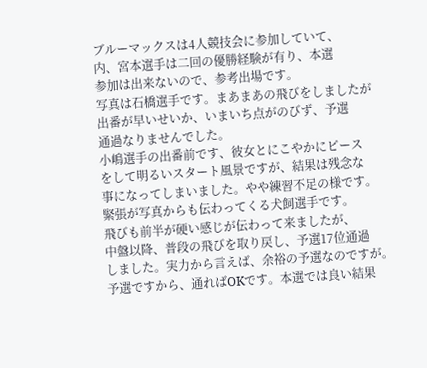ブルーマックスは4人競技会に参加していて、
内、宮本選手は二回の優勝経験が有り、本選
参加は出来ないので、参考出場です。
写真は石橋選手です。まあまあの飛びをしましたが
出番が早いせいか、いまいち点がのびず、予選
通過なりませんでした。
小嶋選手の出番前です、彼女とにこやかにピース
をして明るいスタート風景ですが、結果は残念な
事になってしまいました。やや練習不足の様です。
緊張が写真からも伝わってくる犬飼選手です。
飛びも前半が硬い感じが伝わって来ましたが、
中盤以降、普段の飛びを取り戻し、予選17位通過
しました。実力から言えば、余裕の予選なのですが。
予選ですから、通ればOKです。本選では良い結果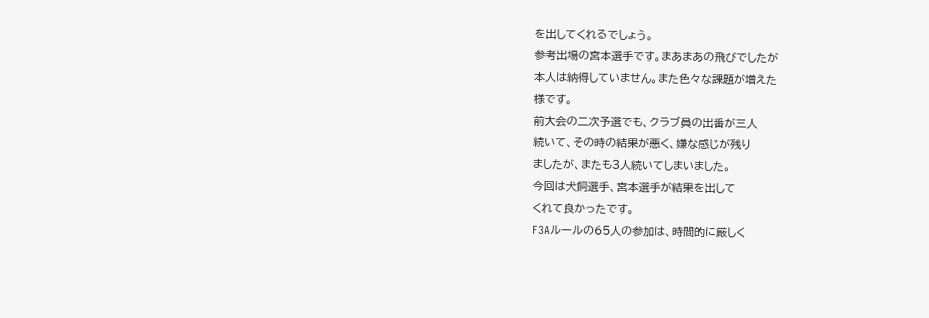を出してくれるでしょう。
参考出場の宮本選手です。まあまあの飛びでしたが
本人は納得していません。また色々な課題が増えた
様です。
前大会の二次予選でも、クラブ員の出番が三人
続いて、その時の結果が悪く、嫌な感じが残り
ましたが、またも3人続いてしまいました。
今回は犬飼選手、宮本選手が結果を出して
くれて良かったです。
F3Aルールの65人の参加は、時間的に厳しく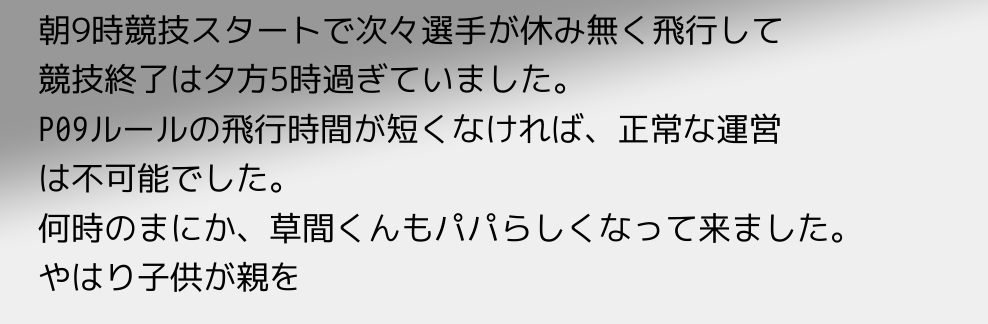朝9時競技スタートで次々選手が休み無く飛行して
競技終了は夕方5時過ぎていました。
P09ルールの飛行時間が短くなければ、正常な運営
は不可能でした。
何時のまにか、草間くんもパパらしくなって来ました。
やはり子供が親を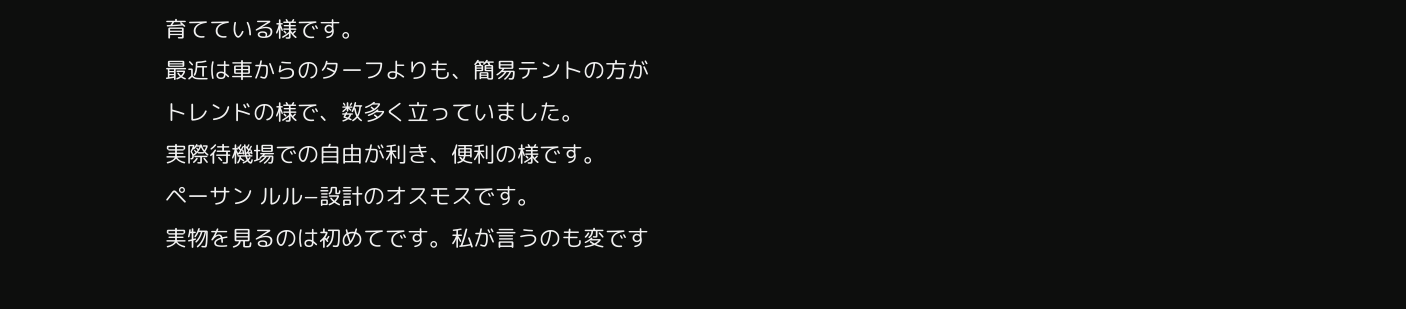育てている様です。
最近は車からのターフよりも、簡易テントの方が
トレンドの様で、数多く立っていました。
実際待機場での自由が利き、便利の様です。
ペーサン ルル−設計のオスモスです。
実物を見るのは初めてです。私が言うのも変です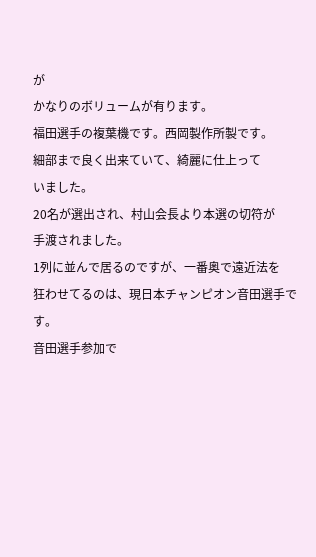が
かなりのボリュームが有ります。
福田選手の複葉機です。西岡製作所製です。
細部まで良く出来ていて、綺麗に仕上って
いました。
20名が選出され、村山会長より本選の切符が
手渡されました。
1列に並んで居るのですが、一番奥で遠近法を
狂わせてるのは、現日本チャンピオン音田選手です。
音田選手参加で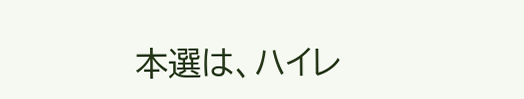本選は、ハイレ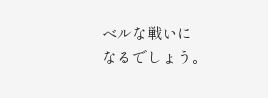ベルな戦いに
なるでしょう。